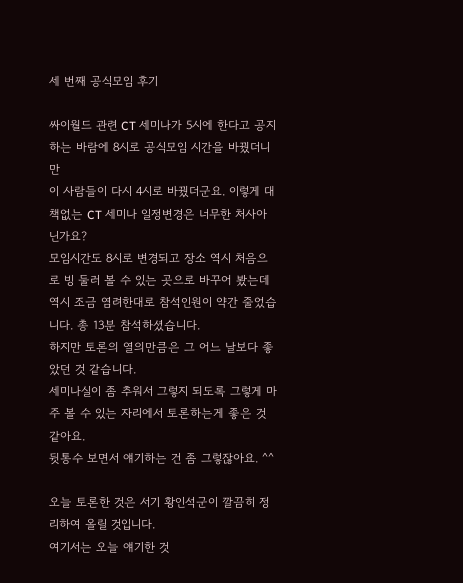세 번째 공식모임 후기

싸이월드 관련 CT 세미나가 5시에 한다고 공지하는 바람에 8시로 공식모임 시간을 바꿨더니만
이 사람들이 다시 4시로 바꿨더군요. 이렇게 대책없는 CT 세미나 일정변경은 너무한 처사아닌가요?
모임시간도 8시로 변경되고 장소 역시 처음으로 빙 둘러 볼 수 있는 곳으로 바꾸어 봤는데
역시 조금 염려한대로 참석인원이 약간 줄었습니다. 총 13분 참석하셨습니다.
하지만 토론의 열의만큼은 그 어느 날보다 좋았던 것 같습니다.
세미나실이 좀 추워서 그렇지 되도록 그렇게 마주 볼 수 있는 자리에서 토론하는게 좋은 것 같아요.
뒷통수 보면서 얘기하는 건 좀 그렇잖아요. ^^

오늘 토론한 것은 서기 황인석군이 깔끔히 정리하여 올릴 것입니다.
여기서는 오늘 얘기한 것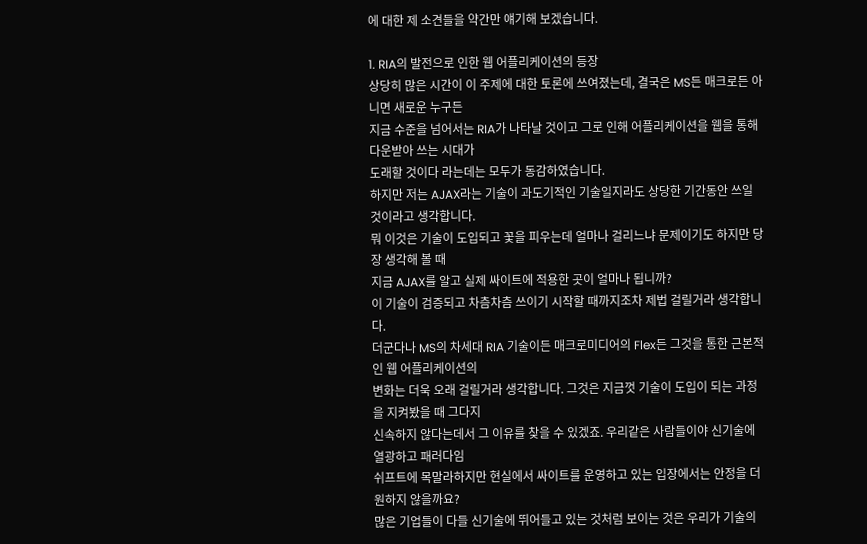에 대한 제 소견들을 약간만 얘기해 보겠습니다.

1. RIA의 발전으로 인한 웹 어플리케이션의 등장
상당히 많은 시간이 이 주제에 대한 토론에 쓰여졌는데, 결국은 MS든 매크로든 아니면 새로운 누구든
지금 수준을 넘어서는 RIA가 나타날 것이고 그로 인해 어플리케이션을 웹을 통해 다운받아 쓰는 시대가
도래할 것이다 라는데는 모두가 동감하였습니다.
하지만 저는 AJAX라는 기술이 과도기적인 기술일지라도 상당한 기간동안 쓰일 것이라고 생각합니다.
뭐 이것은 기술이 도입되고 꽃을 피우는데 얼마나 걸리느냐 문제이기도 하지만 당장 생각해 볼 때
지금 AJAX를 알고 실제 싸이트에 적용한 곳이 얼마나 됩니까?
이 기술이 검증되고 차츰차츰 쓰이기 시작할 때까지조차 제법 걸릴거라 생각합니다.
더군다나 MS의 차세대 RIA 기술이든 매크로미디어의 Flex든 그것을 통한 근본적인 웹 어플리케이션의
변화는 더욱 오래 걸릴거라 생각합니다. 그것은 지금껏 기술이 도입이 되는 과정을 지켜봤을 때 그다지
신속하지 않다는데서 그 이유를 찾을 수 있겠죠. 우리같은 사람들이야 신기술에 열광하고 패러다임
쉬프트에 목말라하지만 현실에서 싸이트를 운영하고 있는 입장에서는 안정을 더 원하지 않을까요?
많은 기업들이 다들 신기술에 뛰어들고 있는 것처럼 보이는 것은 우리가 기술의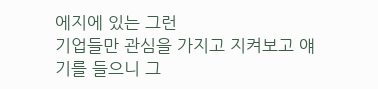에지에 있는 그런
기업들만 관심을 가지고 지켜보고 얘기를 들으니 그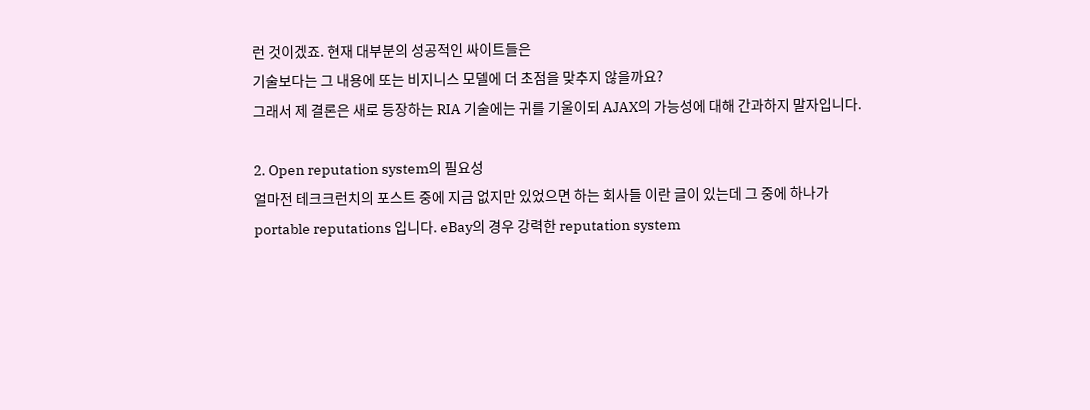런 것이겠죠. 현재 대부분의 성공적인 싸이트들은
기술보다는 그 내용에 또는 비지니스 모델에 더 초점을 맞추지 않을까요?
그래서 제 결론은 새로 등장하는 RIA 기술에는 귀를 기울이되 AJAX의 가능성에 대해 간과하지 말자입니다.

2. Open reputation system의 필요성
얼마전 테크크런치의 포스트 중에 지금 없지만 있었으면 하는 회사들 이란 글이 있는데 그 중에 하나가
portable reputations 입니다. eBay의 경우 강력한 reputation system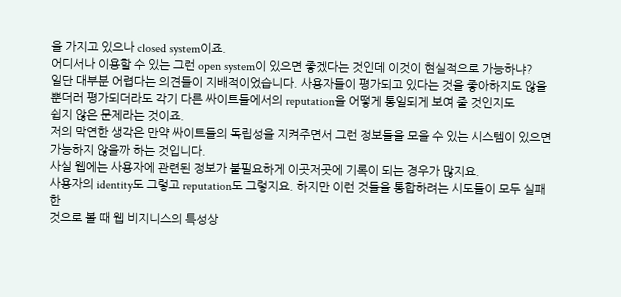을 가지고 있으나 closed system이죠.
어디서나 이용할 수 있는 그런 open system이 있으면 좋겠다는 것인데 이것이 현실적으로 가능하냐?
일단 대부분 어렵다는 의견들이 지배적이었습니다. 사용자들이 평가되고 있다는 것을 좋아하지도 않을
뿐더러 평가되더라도 각기 다른 싸이트들에서의 reputation을 어떻게 통일되게 보여 줄 것인지도
쉽지 않은 문제라는 것이죠.
저의 막연한 생각은 만약 싸이트들의 독립성을 지켜주면서 그런 정보들을 모을 수 있는 시스템이 있으면
가능하지 않을까 하는 것입니다.
사실 웹에는 사용자에 관련된 정보가 불필요하게 이곳저곳에 기록이 되는 경우가 많지요.
사용자의 identity도 그렇고 reputation도 그렇지요. 하지만 이런 것들을 통합하려는 시도들이 모두 실패한
것으로 볼 때 웹 비지니스의 특성상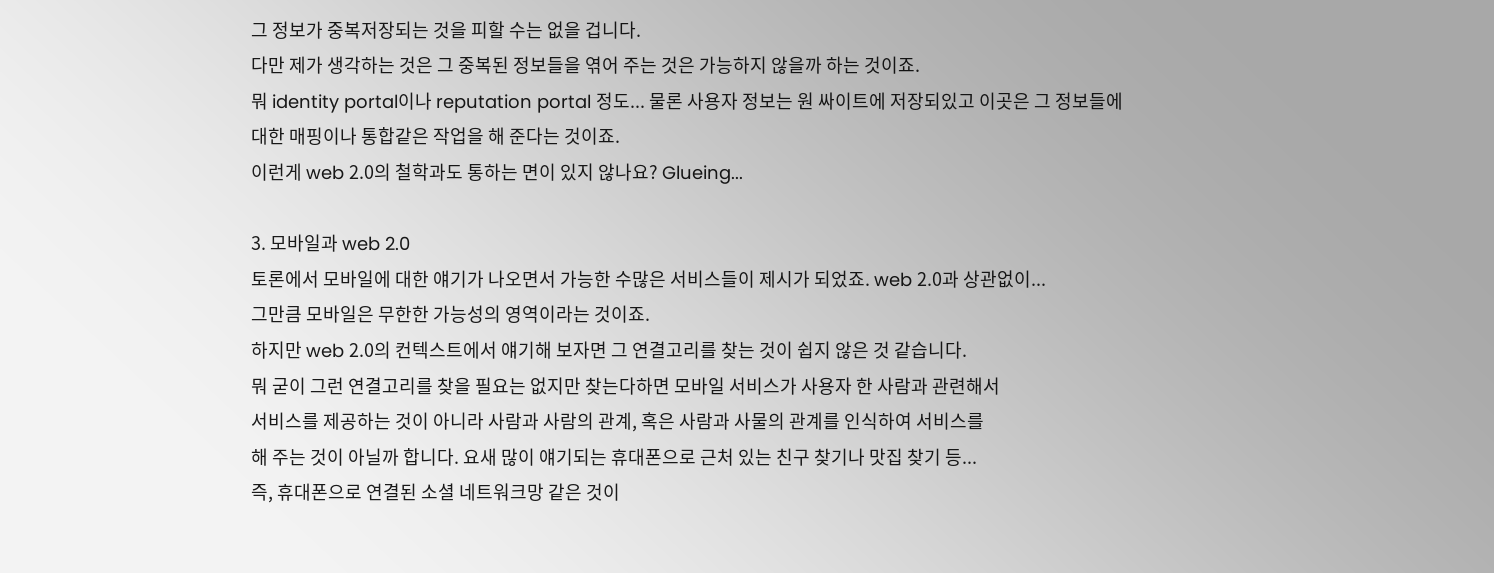그 정보가 중복저장되는 것을 피할 수는 없을 겁니다.
다만 제가 생각하는 것은 그 중복된 정보들을 엮어 주는 것은 가능하지 않을까 하는 것이죠.
뭐 identity portal이나 reputation portal 정도... 물론 사용자 정보는 원 싸이트에 저장되있고 이곳은 그 정보들에
대한 매핑이나 통합같은 작업을 해 준다는 것이죠.
이런게 web 2.0의 철학과도 통하는 면이 있지 않나요? Glueing...

3. 모바일과 web 2.0
토론에서 모바일에 대한 얘기가 나오면서 가능한 수많은 서비스들이 제시가 되었죠. web 2.0과 상관없이...
그만큼 모바일은 무한한 가능성의 영역이라는 것이죠.
하지만 web 2.0의 컨텍스트에서 얘기해 보자면 그 연결고리를 찾는 것이 쉽지 않은 것 같습니다.
뭐 굳이 그런 연결고리를 찾을 필요는 없지만 찾는다하면 모바일 서비스가 사용자 한 사람과 관련해서
서비스를 제공하는 것이 아니라 사람과 사람의 관계, 혹은 사람과 사물의 관계를 인식하여 서비스를
해 주는 것이 아닐까 합니다. 요새 많이 얘기되는 휴대폰으로 근처 있는 친구 찾기나 맛집 찾기 등...
즉, 휴대폰으로 연결된 소셜 네트워크망 같은 것이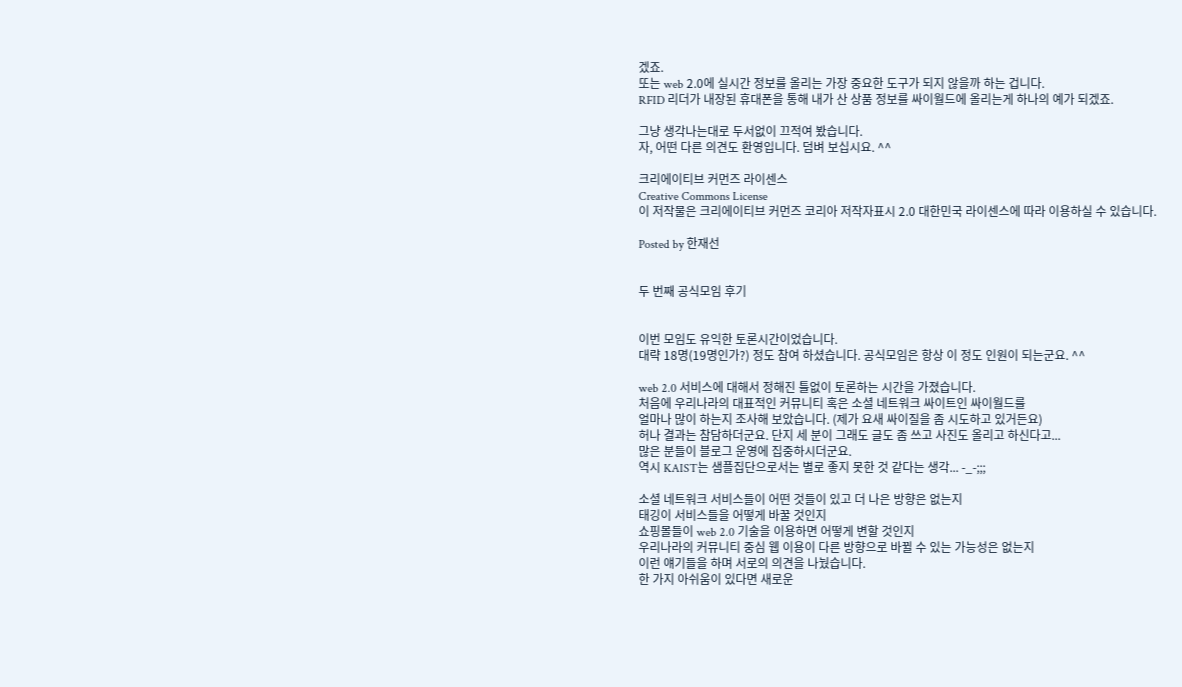겠죠.
또는 web 2.0에 실시간 정보를 올리는 가장 중요한 도구가 되지 않을까 하는 겁니다.
RFID 리더가 내장된 휴대폰을 통해 내가 산 상품 정보를 싸이월드에 올리는게 하나의 예가 되겠죠.

그냥 생각나는대로 두서없이 끄적여 봤습니다.
자, 어떤 다른 의견도 환영입니다. 덤벼 보십시요. ^^

크리에이티브 커먼즈 라이센스
Creative Commons License
이 저작물은 크리에이티브 커먼즈 코리아 저작자표시 2.0 대한민국 라이센스에 따라 이용하실 수 있습니다.

Posted by 한재선


두 번째 공식모임 후기


이번 모임도 유익한 토론시간이었습니다.
대략 18명(19명인가?) 정도 참여 하셨습니다. 공식모임은 항상 이 정도 인원이 되는군요. ^^

web 2.0 서비스에 대해서 정해진 틀없이 토론하는 시간을 가졌습니다.
처음에 우리나라의 대표적인 커뮤니티 혹은 소셜 네트워크 싸이트인 싸이월드를
얼마나 많이 하는지 조사해 보았습니다. (제가 요새 싸이질을 좀 시도하고 있거든요)
허나 결과는 참담하더군요. 단지 세 분이 그래도 글도 좀 쓰고 사진도 올리고 하신다고...
많은 분들이 블로그 운영에 집중하시더군요.
역시 KAIST는 샘플집단으로서는 별로 좋지 못한 것 같다는 생각... -_-;;;

소셜 네트워크 서비스들이 어떤 것들이 있고 더 나은 방향은 없는지
태깅이 서비스들을 어떻게 바꿀 것인지
쇼핑몰들이 web 2.0 기술을 이용하면 어떻게 변할 것인지
우리나라의 커뮤니티 중심 웹 이용이 다른 방향으로 바뀔 수 있는 가능성은 없는지
이런 얘기들을 하며 서로의 의견을 나눴습니다.
한 가지 아쉬움이 있다면 새로운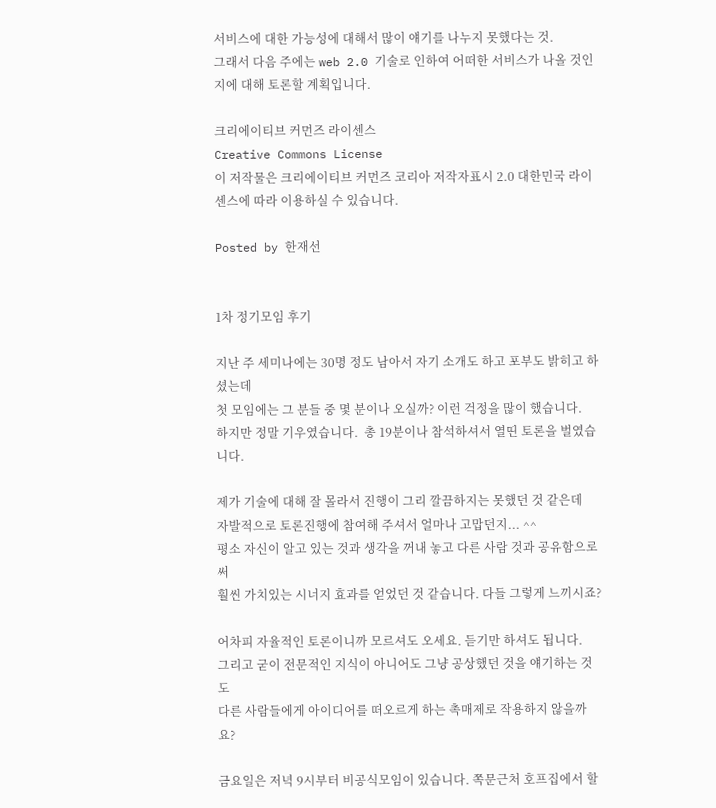서비스에 대한 가능성에 대해서 많이 얘기를 나누지 못했다는 것.
그래서 다음 주에는 web 2.0 기술로 인하여 어떠한 서비스가 나올 것인지에 대해 토론할 계획입니다.

크리에이티브 커먼즈 라이센스
Creative Commons License
이 저작물은 크리에이티브 커먼즈 코리아 저작자표시 2.0 대한민국 라이센스에 따라 이용하실 수 있습니다.

Posted by 한재선


1차 정기모임 후기

지난 주 세미나에는 30명 정도 남아서 자기 소개도 하고 포부도 밝히고 하셨는데
첫 모임에는 그 분들 중 몇 분이나 오실까? 이런 걱정을 많이 했습니다.
하지만 정말 기우였습니다.  총 19분이나 참석하셔서 열띤 토론을 벌였습니다.

제가 기술에 대해 잘 몰라서 진행이 그리 깔끔하지는 못했던 것 같은데
자발적으로 토론진행에 참여해 주셔서 얼마나 고맙던지... ^^
평소 자신이 알고 있는 것과 생각을 꺼내 놓고 다른 사람 것과 공유함으로써
훨씬 가치있는 시너지 효과를 얻었던 것 같습니다. 다들 그렇게 느끼시죠?

어차피 자율적인 토론이니까 모르셔도 오세요. 듣기만 하셔도 됩니다.
그리고 굳이 전문적인 지식이 아니어도 그냥 공상했던 것을 얘기하는 것도
다른 사람들에게 아이디어를 떠오르게 하는 촉매제로 작용하지 않을까요?

금요일은 저녁 9시부터 비공식모임이 있습니다. 쪽문근처 호프집에서 할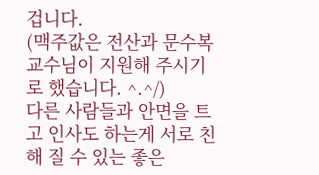겁니다.
(맥주값은 전산과 문수복 교수님이 지원해 주시기로 했습니다. ^.^/)
다른 사람들과 안면을 트고 인사도 하는게 서로 친해 질 수 있는 좋은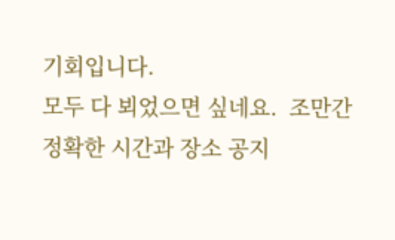기회입니다.
모두 다 뵈었으면 싶네요.  조만간 정확한 시간과 장소 공지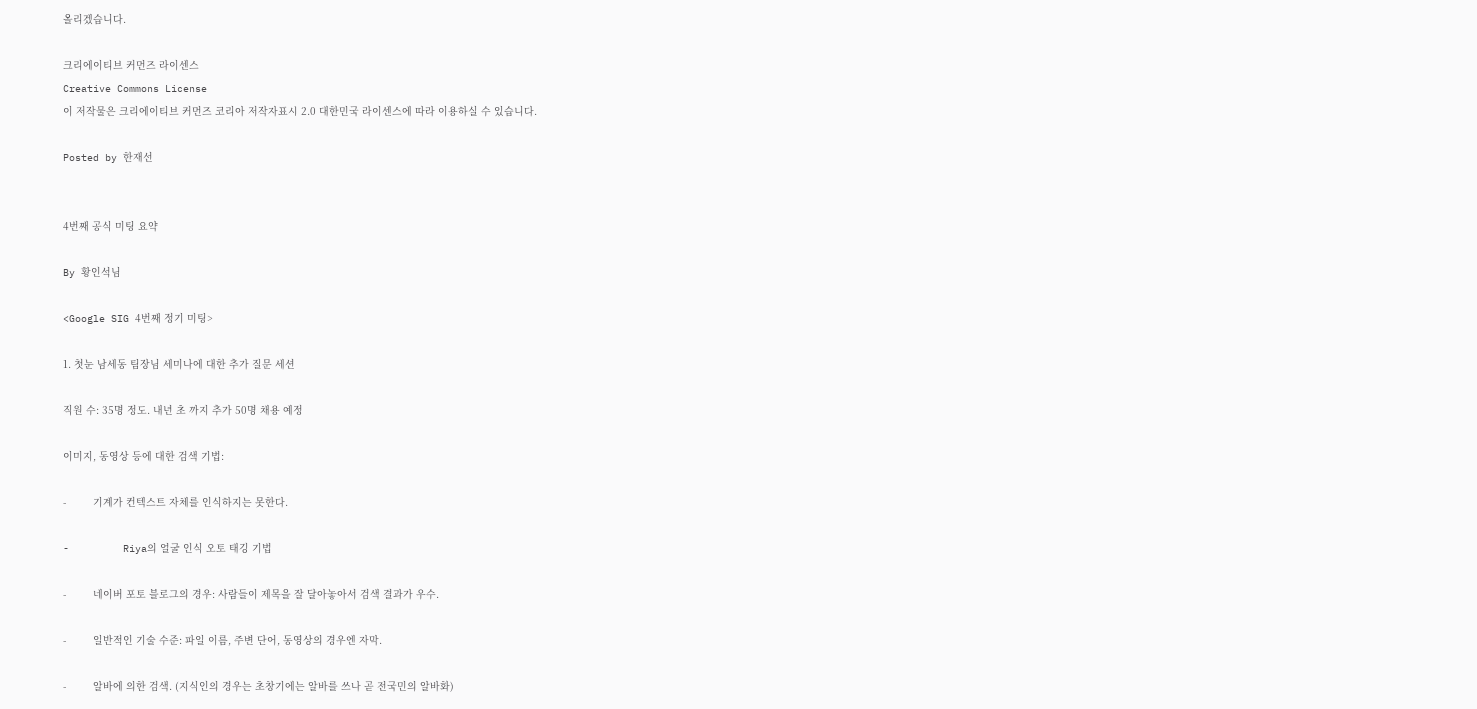올리겠습니다.

크리에이티브 커먼즈 라이센스
Creative Commons License
이 저작물은 크리에이티브 커먼즈 코리아 저작자표시 2.0 대한민국 라이센스에 따라 이용하실 수 있습니다.

Posted by 한재선


4번째 공식 미팅 요약

By 황인석님

<Google SIG 4번째 정기 미팅>

1. 첫눈 남세동 팀장님 세미나에 대한 추가 질문 세션

직원 수: 35명 정도. 내년 초 까지 추가 50명 채용 예정

이미지, 동영상 등에 대한 검색 기법:

-         기계가 컨텍스트 자체를 인식하지는 못한다.

-         Riya의 얼굴 인식 오토 태깅 기법

-         네이버 포토 블로그의 경우: 사람들이 제목을 잘 달아놓아서 검색 결과가 우수.

-         일반적인 기술 수준: 파일 이름, 주변 단어, 동영상의 경우엔 자막.

-         알바에 의한 검색. (지식인의 경우는 초창기에는 알바를 쓰나 곧 전국민의 알바화)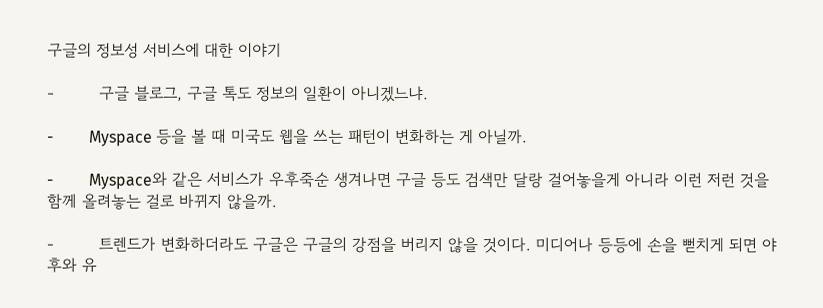구글의 정보성 서비스에 대한 이야기

-         구글 블로그, 구글 톡도 정보의 일환이 아니겠느냐.

-         Myspace 등을 볼 때 미국도 웹을 쓰는 패턴이 변화하는 게 아닐까.

-         Myspace와 같은 서비스가 우후죽순 생겨나면 구글 등도 검색만 달랑 걸어놓을게 아니라 이런 저런 것을 함께 올려놓는 걸로 바뀌지 않을까.

-         트렌드가 변화하더라도 구글은 구글의 강점을 버리지 않을 것이다. 미디어나 등등에 손을 뻗치게 되면 야후와 유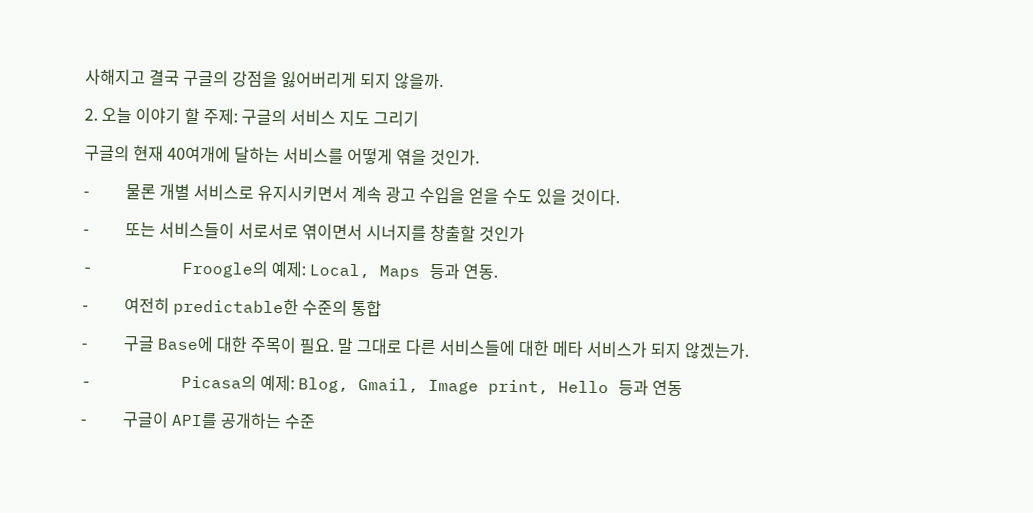사해지고 결국 구글의 강점을 잃어버리게 되지 않을까.

2. 오늘 이야기 할 주제: 구글의 서비스 지도 그리기

구글의 현재 40여개에 달하는 서비스를 어떻게 엮을 것인가.

-         물론 개별 서비스로 유지시키면서 계속 광고 수입을 얻을 수도 있을 것이다.

-         또는 서비스들이 서로서로 엮이면서 시너지를 창출할 것인가

-         Froogle의 예제: Local, Maps 등과 연동.

-         여전히 predictable한 수준의 통합

-         구글 Base에 대한 주목이 필요. 말 그대로 다른 서비스들에 대한 메타 서비스가 되지 않겠는가.

-         Picasa의 예제: Blog, Gmail, Image print, Hello 등과 연동

-         구글이 API를 공개하는 수준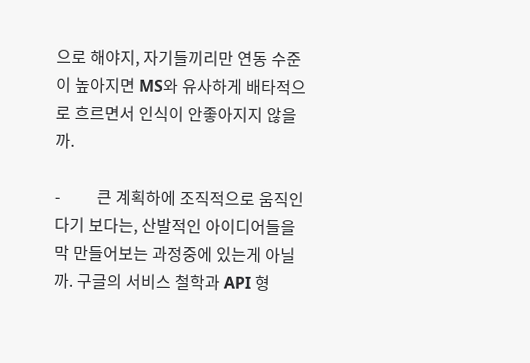으로 해야지, 자기들끼리만 연동 수준이 높아지면 MS와 유사하게 배타적으로 흐르면서 인식이 안좋아지지 않을까.

-         큰 계획하에 조직적으로 움직인다기 보다는, 산발적인 아이디어들을 막 만들어보는 과정중에 있는게 아닐까. 구글의 서비스 철학과 API 형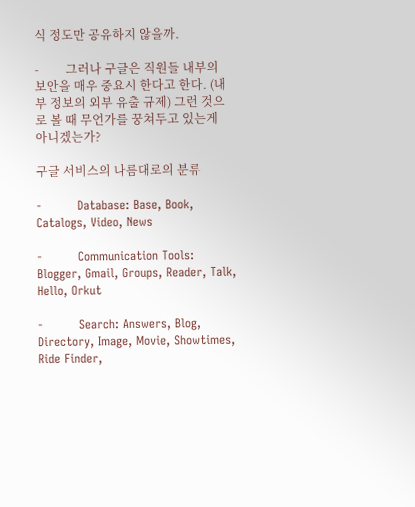식 정도만 공유하지 않을까.

-         그러나 구글은 직원들 내부의 보안을 매우 중요시 한다고 한다. (내부 정보의 외부 유출 규제) 그런 것으로 볼 때 무언가를 꿍쳐두고 있는게 아니겠는가?

구글 서비스의 나름대로의 분류

-         Database: Base, Book, Catalogs, Video, News

-         Communication Tools: Blogger, Gmail, Groups, Reader, Talk, Hello, Orkut

-         Search: Answers, Blog, Directory, Image, Movie, Showtimes, Ride Finder,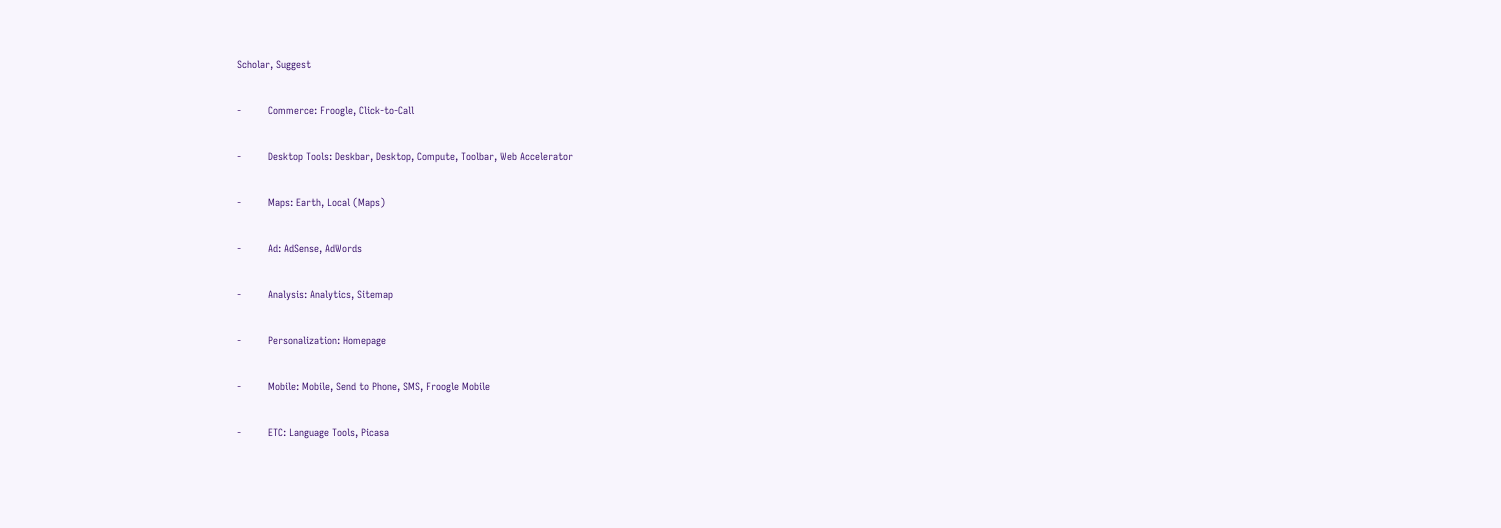Scholar, Suggest

-         Commerce: Froogle, Click-to-Call

-         Desktop Tools: Deskbar, Desktop, Compute, Toolbar, Web Accelerator

-         Maps: Earth, Local (Maps)

-         Ad: AdSense, AdWords

-         Analysis: Analytics, Sitemap

-         Personalization: Homepage

-         Mobile: Mobile, Send to Phone, SMS, Froogle Mobile

-         ETC: Language Tools, Picasa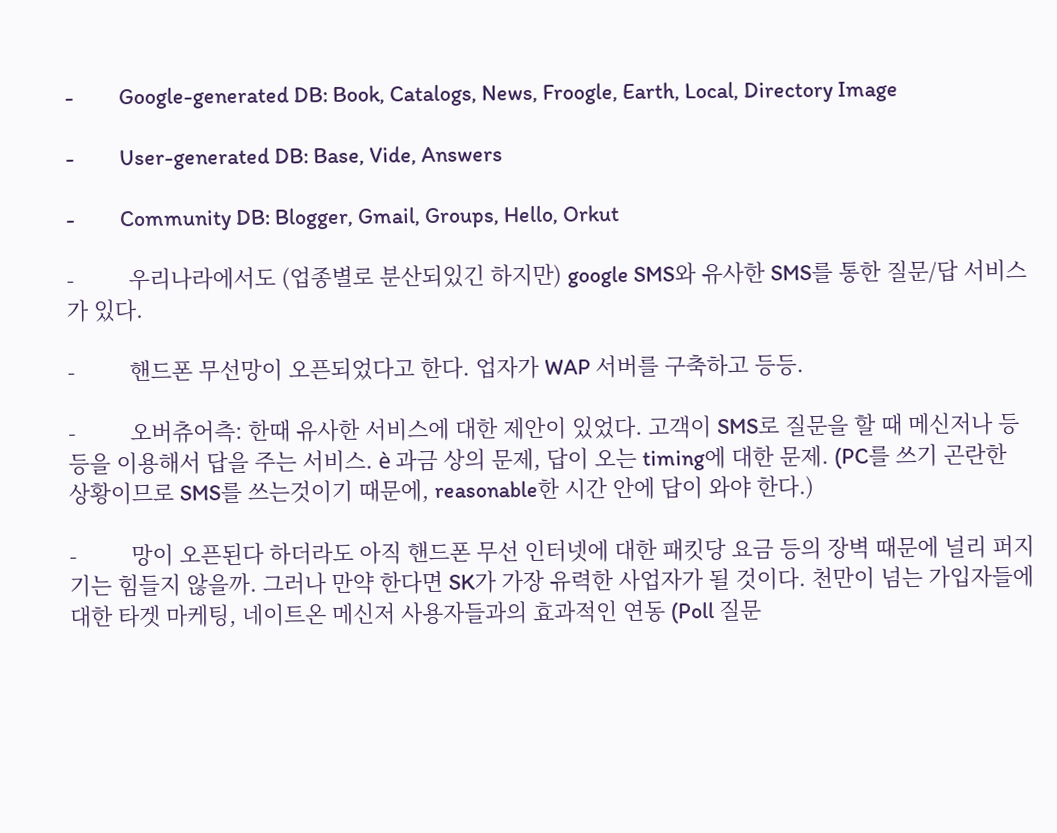-         Google-generated DB: Book, Catalogs, News, Froogle, Earth, Local, Directory Image

-         User-generated DB: Base, Vide, Answers

-         Community DB: Blogger, Gmail, Groups, Hello, Orkut

-         우리나라에서도 (업종별로 분산되있긴 하지만) google SMS와 유사한 SMS를 통한 질문/답 서비스가 있다.

-         핸드폰 무선망이 오픈되었다고 한다. 업자가 WAP 서버를 구축하고 등등.

-         오버츄어측: 한때 유사한 서비스에 대한 제안이 있었다. 고객이 SMS로 질문을 할 때 메신저나 등등을 이용해서 답을 주는 서비스. è 과금 상의 문제, 답이 오는 timing에 대한 문제. (PC를 쓰기 곤란한 상황이므로 SMS를 쓰는것이기 때문에, reasonable한 시간 안에 답이 와야 한다.)

-         망이 오픈된다 하더라도 아직 핸드폰 무선 인터넷에 대한 패킷당 요금 등의 장벽 때문에 널리 퍼지기는 힘들지 않을까. 그러나 만약 한다면 SK가 가장 유력한 사업자가 될 것이다. 천만이 넘는 가입자들에 대한 타겟 마케팅, 네이트온 메신저 사용자들과의 효과적인 연동 (Poll 질문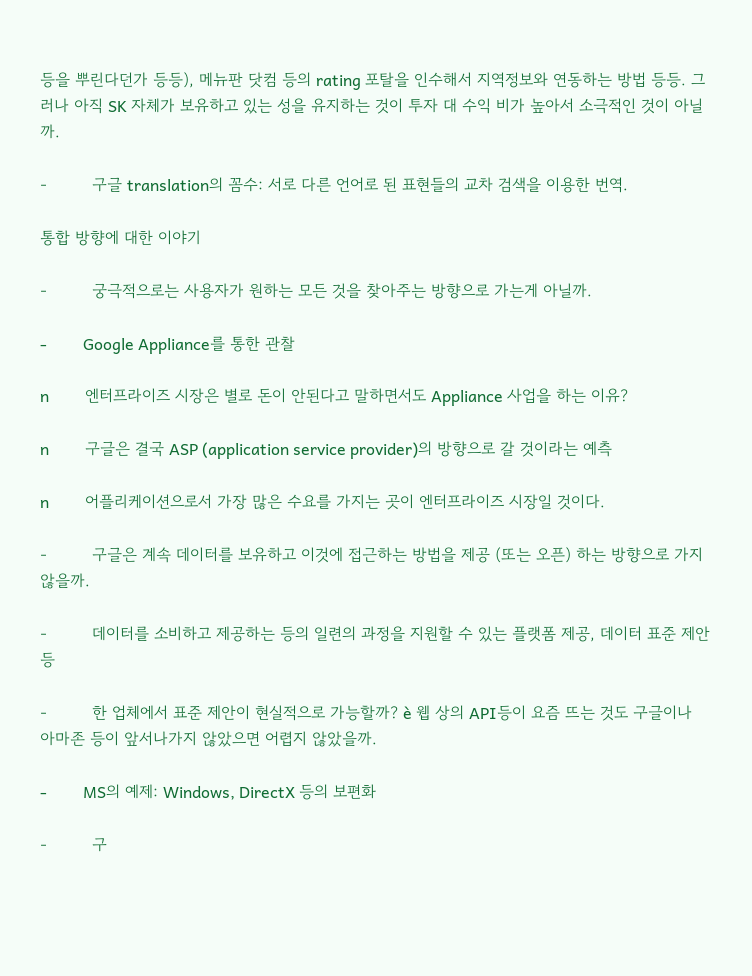등을 뿌린다던가 등등), 메뉴판 닷컴 등의 rating 포탈을 인수해서 지역정보와 연동하는 방법 등등. 그러나 아직 SK 자체가 보유하고 있는 성을 유지하는 것이 투자 대 수익 비가 높아서 소극적인 것이 아닐까.

-         구글 translation의 꼼수: 서로 다른 언어로 된 표현들의 교차 검색을 이용한 번역.

통합 방향에 대한 이야기

-         궁극적으로는 사용자가 원하는 모든 것을 찾아주는 방향으로 가는게 아닐까.

-         Google Appliance를 통한 관찰

n         엔터프라이즈 시장은 별로 돈이 안된다고 말하면서도 Appliance 사업을 하는 이유?

n         구글은 결국 ASP (application service provider)의 방향으로 갈 것이라는 예측

n         어플리케이션으로서 가장 많은 수요를 가지는 곳이 엔터프라이즈 시장일 것이다.

-         구글은 계속 데이터를 보유하고 이것에 접근하는 방법을 제공 (또는 오픈) 하는 방향으로 가지 않을까.

-         데이터를 소비하고 제공하는 등의 일련의 과정을 지원할 수 있는 플랫폼 제공, 데이터 표준 제안 등

-         한 업체에서 표준 제안이 현실적으로 가능할까? è 웹 상의 API등이 요즘 뜨는 것도 구글이나 아마존 등이 앞서나가지 않았으면 어렵지 않았을까.

-         MS의 예제: Windows, DirectX 등의 보편화

-         구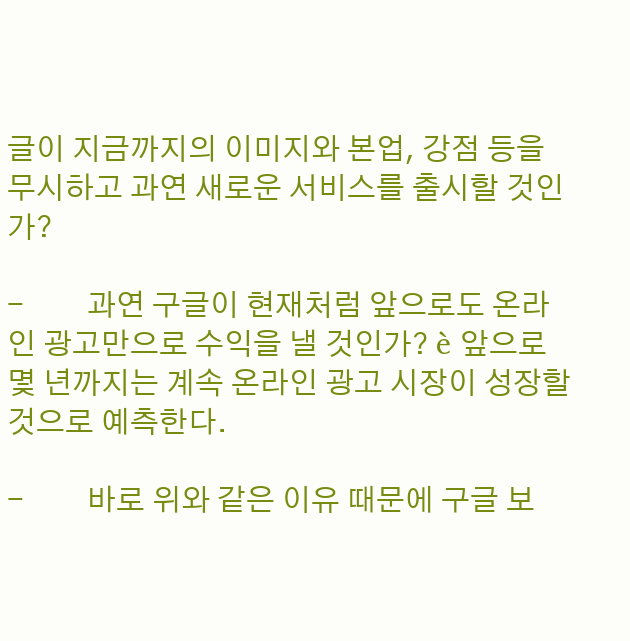글이 지금까지의 이미지와 본업, 강점 등을 무시하고 과연 새로운 서비스를 출시할 것인가?

-         과연 구글이 현재처럼 앞으로도 온라인 광고만으로 수익을 낼 것인가? è 앞으로 몇 년까지는 계속 온라인 광고 시장이 성장할 것으로 예측한다.

-         바로 위와 같은 이유 때문에 구글 보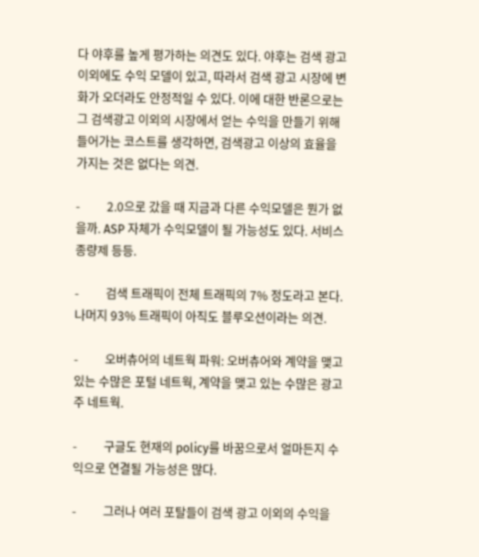다 야후를 높게 평가하는 의견도 있다. 야후는 검색 광고 이외에도 수익 모델이 있고, 따라서 검색 광고 시장에 변화가 오더라도 안정적일 수 있다. 이에 대한 반론으로는 그 검색광고 이외의 시장에서 얻는 수익을 만들기 위해 들어가는 코스트를 생각하면, 검색광고 이상의 효율을 가지는 것은 없다는 의견.

-         2.0으로 갔을 때 지금과 다른 수익모델은 뭔가 없을까. ASP 자체가 수익모델이 될 가능성도 있다. 서비스 종량제 등등.

-         검색 트래픽이 전체 트래픽의 7% 정도라고 본다. 나머지 93% 트래픽이 아직도 블루오션이라는 의견.

-         오버츄어의 네트웍 파워: 오버츄어와 계약을 맺고 있는 수많은 포털 네트웍, 계약을 맺고 있는 수많은 광고주 네트웍.

-         구글도 현재의 policy를 바꿈으로서 얼마든지 수익으로 연결될 가능성은 많다.

-         그러나 여러 포탈들이 검색 광고 이외의 수익을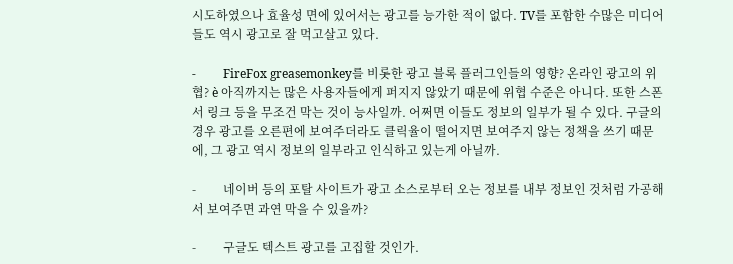시도하였으나 효율성 면에 있어서는 광고를 능가한 적이 없다. TV를 포함한 수많은 미디어들도 역시 광고로 잘 먹고살고 있다.

-         FireFox greasemonkey를 비롯한 광고 블록 플러그인들의 영향? 온라인 광고의 위협? è 아직까지는 많은 사용자들에게 퍼지지 않았기 때문에 위협 수준은 아니다. 또한 스폰서 링크 등을 무조건 막는 것이 능사일까. 어쩌면 이들도 정보의 일부가 될 수 있다. 구글의 경우 광고를 오른편에 보여주더라도 클릭율이 떨어지면 보여주지 않는 정책을 쓰기 때문에, 그 광고 역시 정보의 일부라고 인식하고 있는게 아닐까.

-         네이버 등의 포탈 사이트가 광고 소스로부터 오는 정보를 내부 정보인 것처럼 가공해서 보여주면 과연 막을 수 있을까?

-         구글도 텍스트 광고를 고집할 것인가.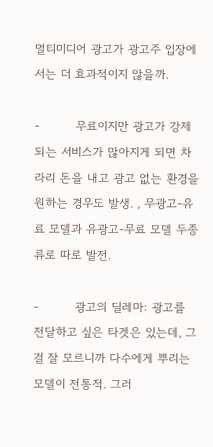멀티미디어 광고가 광고주 입장에서는 더 효과적이지 않을까.

-         무료이지만 광고가 강제되는 서비스가 많아지게 되면 차라리 돈을 내고 광고 없는 환경을 원하는 경우도 발생. , 무광고-유료 모델과 유광고-무료 모델 두종류로 따로 발전.

-         광고의 딜레마: 광고를 전달하고 싶은 타겟은 있는데, 그걸 잘 모르니까 다수에게 뿌리는 모델이 전통적. 그러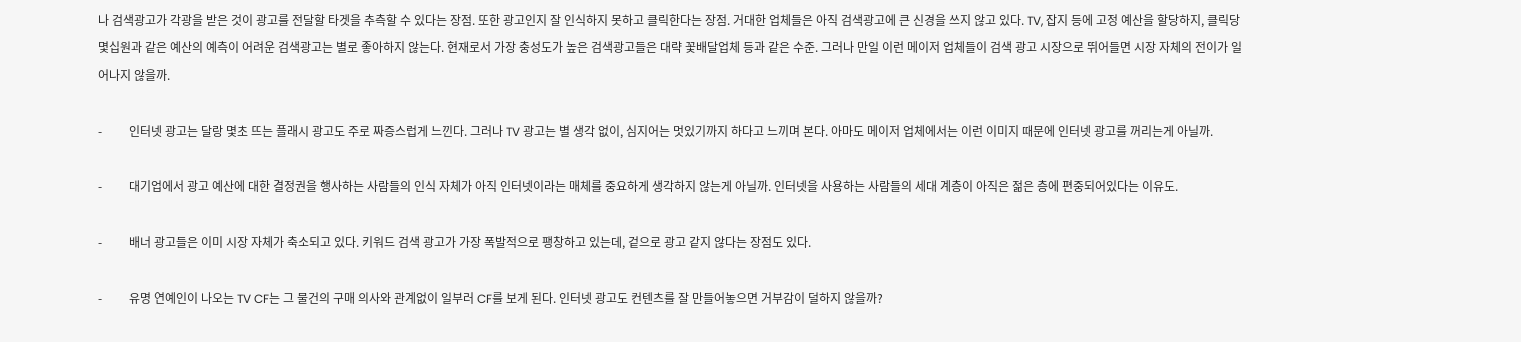나 검색광고가 각광을 받은 것이 광고를 전달할 타겟을 추측할 수 있다는 장점. 또한 광고인지 잘 인식하지 못하고 클릭한다는 장점. 거대한 업체들은 아직 검색광고에 큰 신경을 쓰지 않고 있다. TV, 잡지 등에 고정 예산을 할당하지, 클릭당 몇십원과 같은 예산의 예측이 어려운 검색광고는 별로 좋아하지 않는다. 현재로서 가장 충성도가 높은 검색광고들은 대략 꽃배달업체 등과 같은 수준. 그러나 만일 이런 메이저 업체들이 검색 광고 시장으로 뛰어들면 시장 자체의 전이가 일어나지 않을까.

-         인터넷 광고는 달랑 몇초 뜨는 플래시 광고도 주로 짜증스럽게 느낀다. 그러나 TV 광고는 별 생각 없이, 심지어는 멋있기까지 하다고 느끼며 본다. 아마도 메이저 업체에서는 이런 이미지 때문에 인터넷 광고를 꺼리는게 아닐까.

-         대기업에서 광고 예산에 대한 결정권을 행사하는 사람들의 인식 자체가 아직 인터넷이라는 매체를 중요하게 생각하지 않는게 아닐까. 인터넷을 사용하는 사람들의 세대 계층이 아직은 젊은 층에 편중되어있다는 이유도.

-         배너 광고들은 이미 시장 자체가 축소되고 있다. 키워드 검색 광고가 가장 폭발적으로 팽창하고 있는데, 겉으로 광고 같지 않다는 장점도 있다.

-         유명 연예인이 나오는 TV CF는 그 물건의 구매 의사와 관계없이 일부러 CF를 보게 된다. 인터넷 광고도 컨텐츠를 잘 만들어놓으면 거부감이 덜하지 않을까?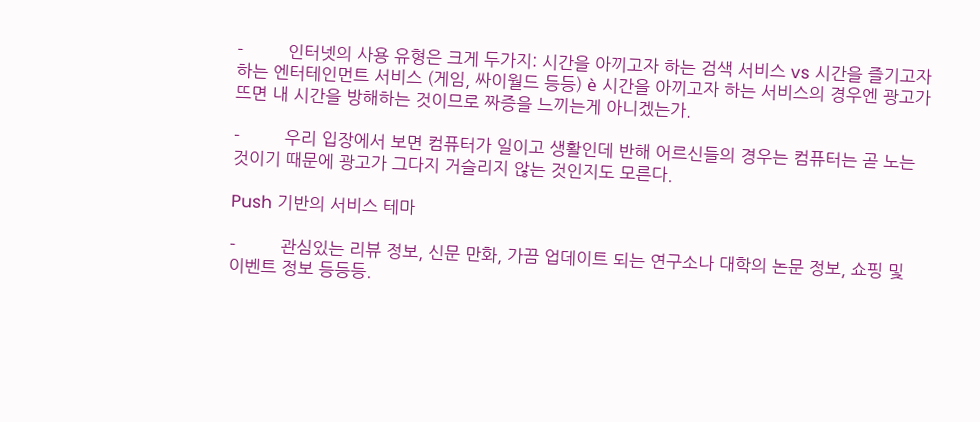-         인터넷의 사용 유형은 크게 두가지: 시간을 아끼고자 하는 검색 서비스 vs 시간을 즐기고자 하는 엔터테인먼트 서비스 (게임, 싸이월드 등등) è 시간을 아끼고자 하는 서비스의 경우엔 광고가 뜨면 내 시간을 방해하는 것이므로 짜증을 느끼는게 아니겠는가.

-         우리 입장에서 보면 컴퓨터가 일이고 생활인데 반해 어르신들의 경우는 컴퓨터는 곧 노는 것이기 때문에 광고가 그다지 거슬리지 않는 것인지도 모른다.

Push 기반의 서비스 테마

-         관심있는 리뷰 정보, 신문 만화, 가끔 업데이트 되는 연구소나 대학의 논문 정보, 쇼핑 및 이벤트 정보 등등등.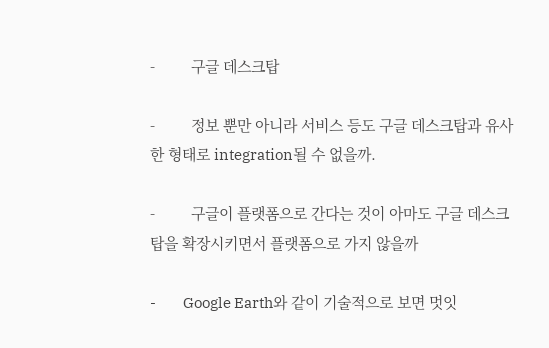-         구글 데스크탑

-         정보 뿐만 아니라 서비스 등도 구글 데스크탑과 유사한 형태로 integration될 수 없을까.

-         구글이 플랫폼으로 간다는 것이 아마도 구글 데스크탑을 확장시키면서 플랫폼으로 가지 않을까

-         Google Earth와 같이 기술적으로 보면 멋잇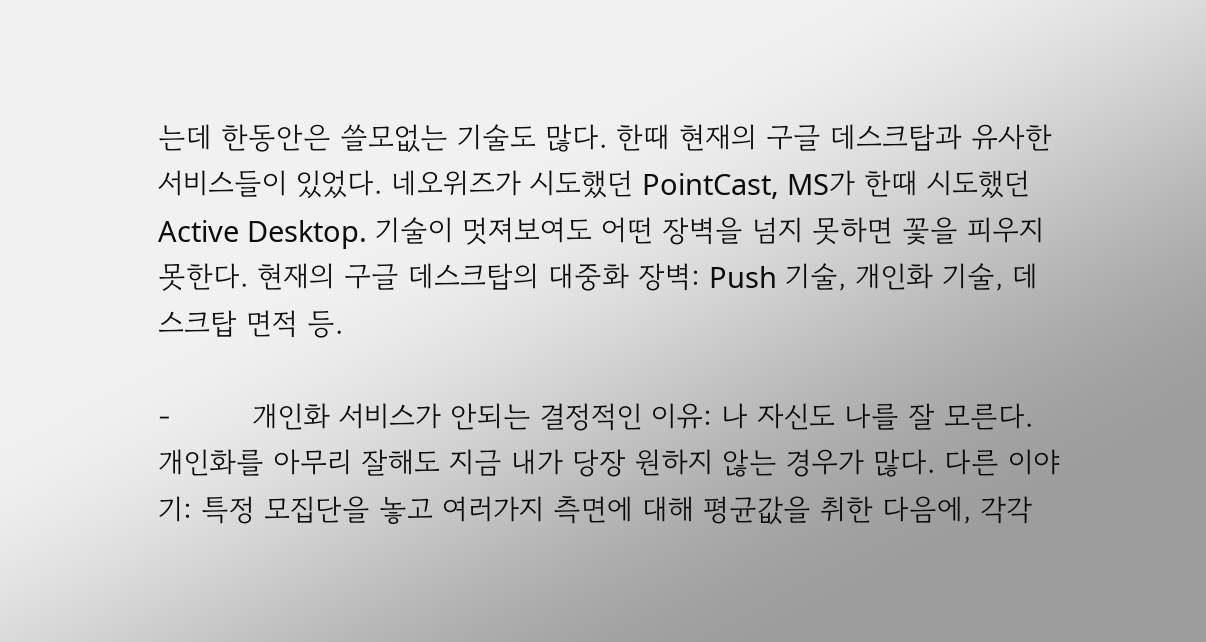는데 한동안은 쓸모없는 기술도 많다. 한때 현재의 구글 데스크탑과 유사한 서비스들이 있었다. 네오위즈가 시도했던 PointCast, MS가 한때 시도했던 Active Desktop. 기술이 멋져보여도 어떤 장벽을 넘지 못하면 꽃을 피우지 못한다. 현재의 구글 데스크탑의 대중화 장벽: Push 기술, 개인화 기술, 데스크탑 면적 등.

-         개인화 서비스가 안되는 결정적인 이유: 나 자신도 나를 잘 모른다. 개인화를 아무리 잘해도 지금 내가 당장 원하지 않는 경우가 많다. 다른 이야기: 특정 모집단을 놓고 여러가지 측면에 대해 평균값을 취한 다음에, 각각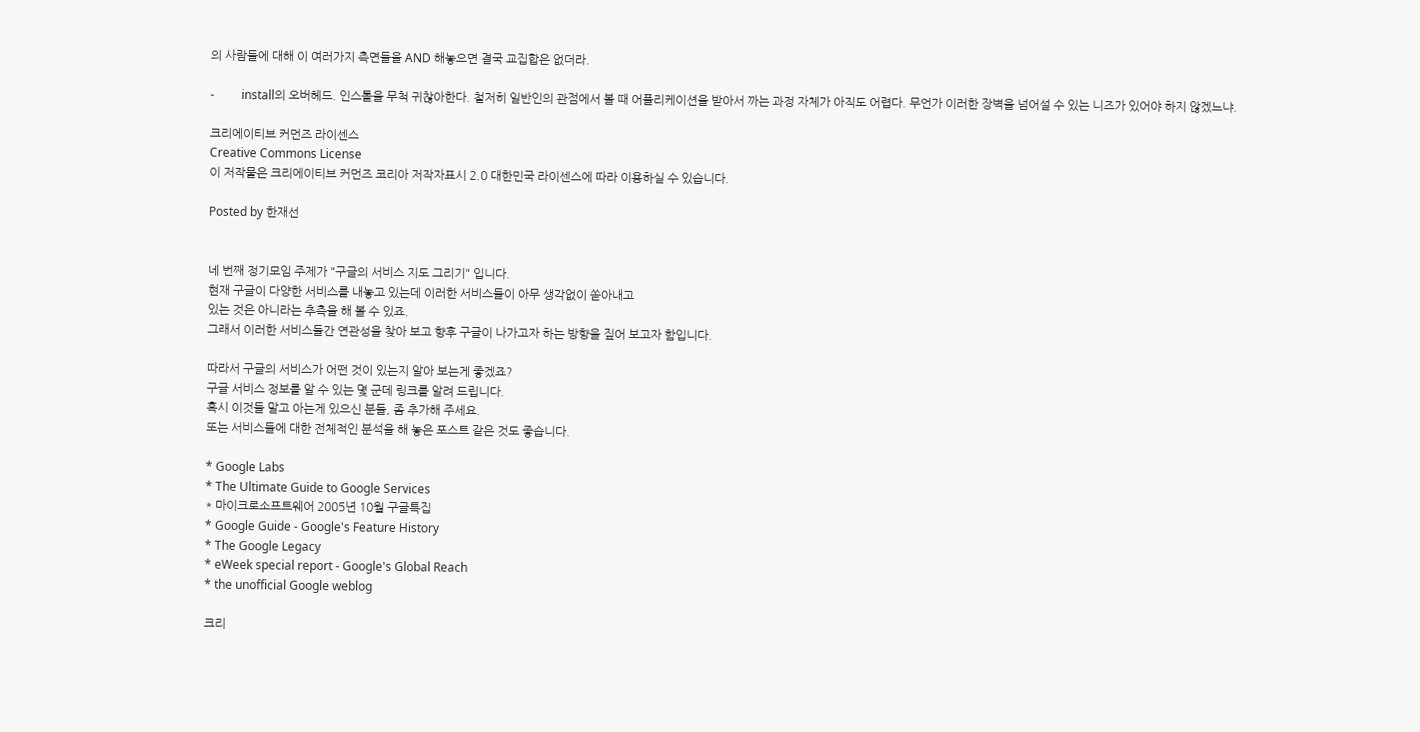의 사람들에 대해 이 여러가지 측면들을 AND 해놓으면 결국 교집합은 없더라.

-         install의 오버헤드. 인스톨을 무척 귀찮아한다. 철저히 일반인의 관점에서 볼 때 어플리케이션을 받아서 까는 과정 자체가 아직도 어렵다. 무언가 이러한 장벽을 넘어설 수 있는 니즈가 있어야 하지 않겠느냐.

크리에이티브 커먼즈 라이센스
Creative Commons License
이 저작물은 크리에이티브 커먼즈 코리아 저작자표시 2.0 대한민국 라이센스에 따라 이용하실 수 있습니다.

Posted by 한재선


네 번째 정기모임 주제가 "구글의 서비스 지도 그리기" 입니다.
현재 구글이 다양한 서비스를 내놓고 있는데 이러한 서비스들이 아무 생각없이 쏟아내고
있는 것은 아니라는 추측을 해 볼 수 있죠.
그래서 이러한 서비스들간 연관성을 찾아 보고 향후 구글이 나가고자 하는 방향을 짚어 보고자 함입니다.

따라서 구글의 서비스가 어떤 것이 있는지 알아 보는게 좋겠죠?
구글 서비스 정보를 알 수 있는 몇 군데 링크를 알려 드립니다.
혹시 이것들 말고 아는게 있으신 분들, 좀 추가해 주세요.
또는 서비스들에 대한 전체적인 분석을 해 놓은 포스트 같은 것도 좋습니다.

* Google Labs
* The Ultimate Guide to Google Services
* 마이크로소프트웨어 2005년 10월 구글특집
* Google Guide - Google's Feature History
* The Google Legacy
* eWeek special report - Google's Global Reach
* the unofficial Google weblog

크리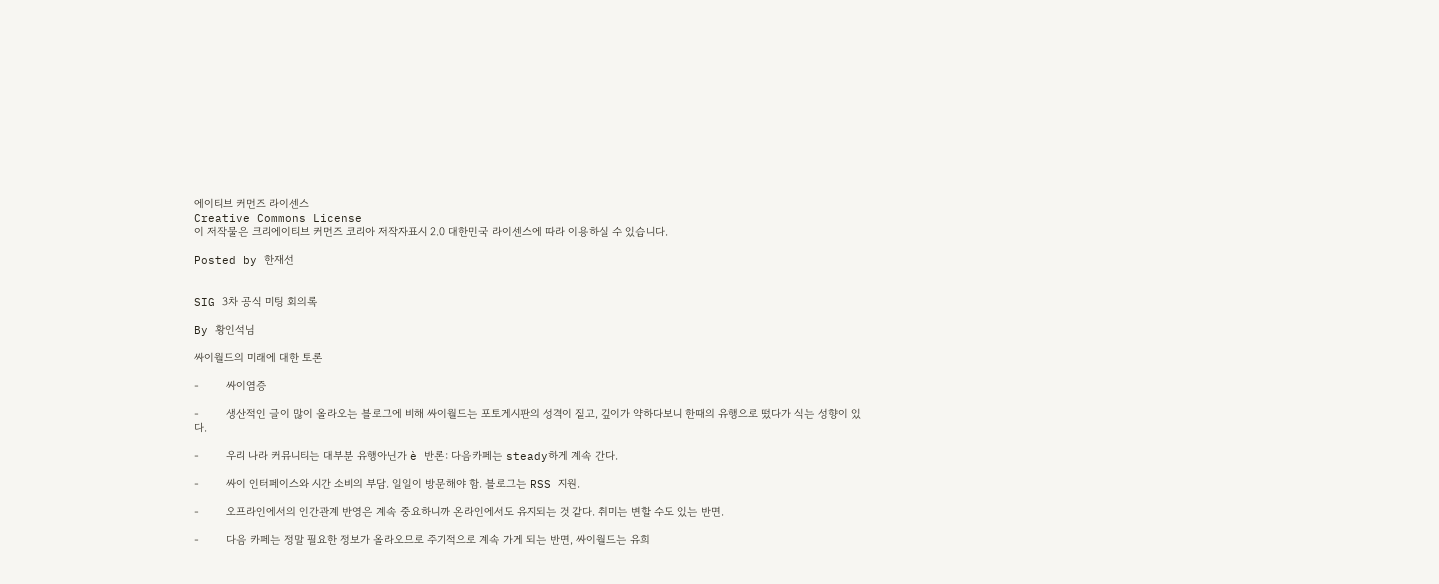에이티브 커먼즈 라이센스
Creative Commons License
이 저작물은 크리에이티브 커먼즈 코리아 저작자표시 2.0 대한민국 라이센스에 따라 이용하실 수 있습니다.

Posted by 한재선


SIG 3차 공식 미팅 회의록

By 황인석님

싸이월드의 미래에 대한 토론

-         싸이염증

-         생산적인 글이 많이 올라오는 블로그에 비해 싸이월드는 포토게시판의 성격이 짙고, 깊이가 약하다보니 한때의 유행으로 떴다가 식는 성향이 있다.

-         우리 나라 커뮤니티는 대부분 유행아닌가 è 반론: 다음카페는 steady하게 계속 간다.

-         싸이 인터페이스와 시간 소비의 부담. 일일이 방문해야 함. 블로그는 RSS 지원.

-         오프라인에서의 인간관계 반영은 계속 중요하니까 온라인에서도 유지되는 것 같다. 취미는 변할 수도 있는 반면.

-         다음 카페는 정말 필요한 정보가 올라오므로 주기적으로 계속 가게 되는 반면, 싸이월드는 유희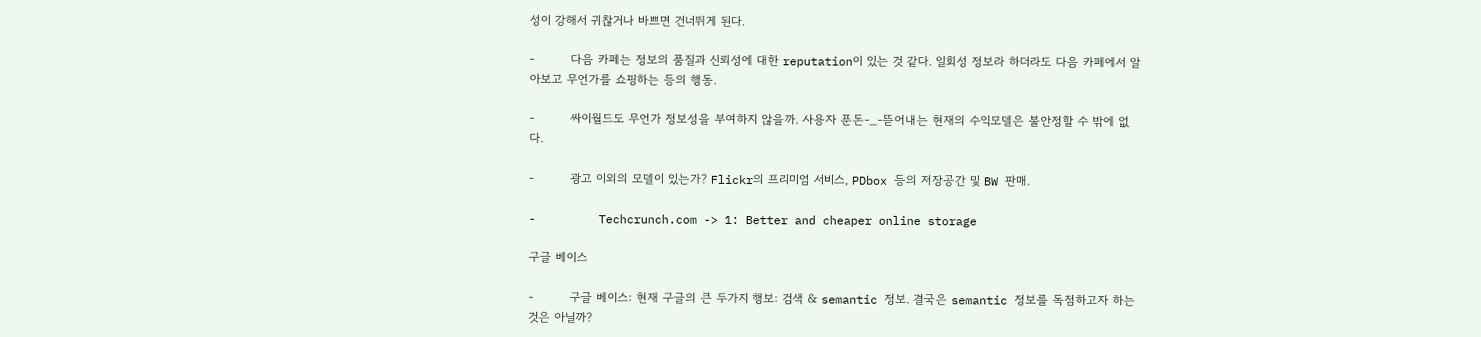성이 강해서 귀찮거나 바쁘면 건너뛰게 된다.

-         다음 카페는 정보의 품질과 신뢰성에 대한 reputation이 있는 것 같다. 일회성 정보라 하더라도 다음 카페에서 알아보고 무언가를 쇼핑하는 등의 행동.

-         싸이월드도 무언가 정보성을 부여하지 않을까. 사용자 푼돈-_-뜯어내는 현재의 수익모델은 불안정할 수 밖에 없다.

-         광고 이외의 모델이 있는가? Flickr의 프리미엄 서비스, PDbox 등의 저장공간 및 BW 판매.

-         Techcrunch.com -> 1: Better and cheaper online storage

구글 베이스

-         구글 베이스: 현재 구글의 큰 두가지 행보: 검색 & semantic 정보. 결국은 semantic 정보를 독점하고자 하는 것은 아닐까?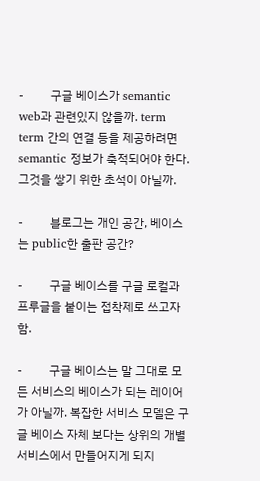-         구글 베이스가 semantic web과 관련있지 않을까. term term 간의 연결 등을 제공하려면 semantic 정보가 축적되어야 한다. 그것을 쌓기 위한 초석이 아닐까.

-         블로그는 개인 공간, 베이스는 public한 출판 공간?

-         구글 베이스를 구글 로컬과 프루글을 붙이는 접착제로 쓰고자 함.

-         구글 베이스는 말 그대로 모든 서비스의 베이스가 되는 레이어가 아닐까. 복잡한 서비스 모델은 구글 베이스 자체 보다는 상위의 개별 서비스에서 만들어지게 되지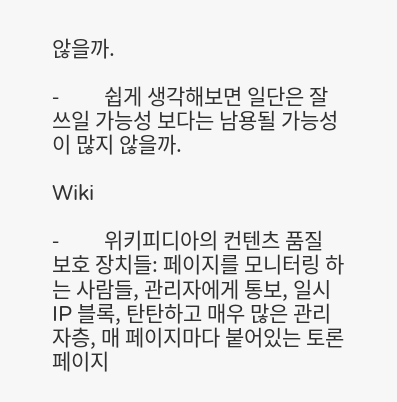않을까.

-         쉽게 생각해보면 일단은 잘 쓰일 가능성 보다는 남용될 가능성이 많지 않을까.

Wiki

-         위키피디아의 컨텐츠 품질 보호 장치들: 페이지를 모니터링 하는 사람들, 관리자에게 통보, 일시 IP 블록, 탄탄하고 매우 많은 관리자층, 매 페이지마다 붙어있는 토론 페이지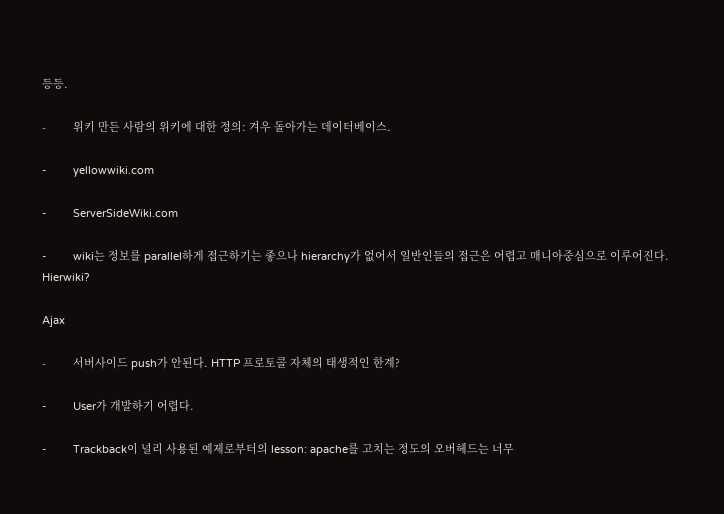등등.

-         위키 만든 사람의 위키에 대한 정의: 겨우 돌아가는 데이터베이스.

-         yellowwiki.com

-         ServerSideWiki.com

-         wiki는 정보를 parallel하게 접근하기는 좋으나 hierarchy가 없어서 일반인들의 접근은 어렵고 매니아중심으로 이루어진다. Hierwiki?

Ajax

-         서버사이드 push가 안된다. HTTP 프로토콜 자체의 태생적인 한계?

-         User가 개발하기 어렵다.

-         Trackback이 널리 사용된 예제로부터의 lesson: apache를 고치는 정도의 오버헤드는 너무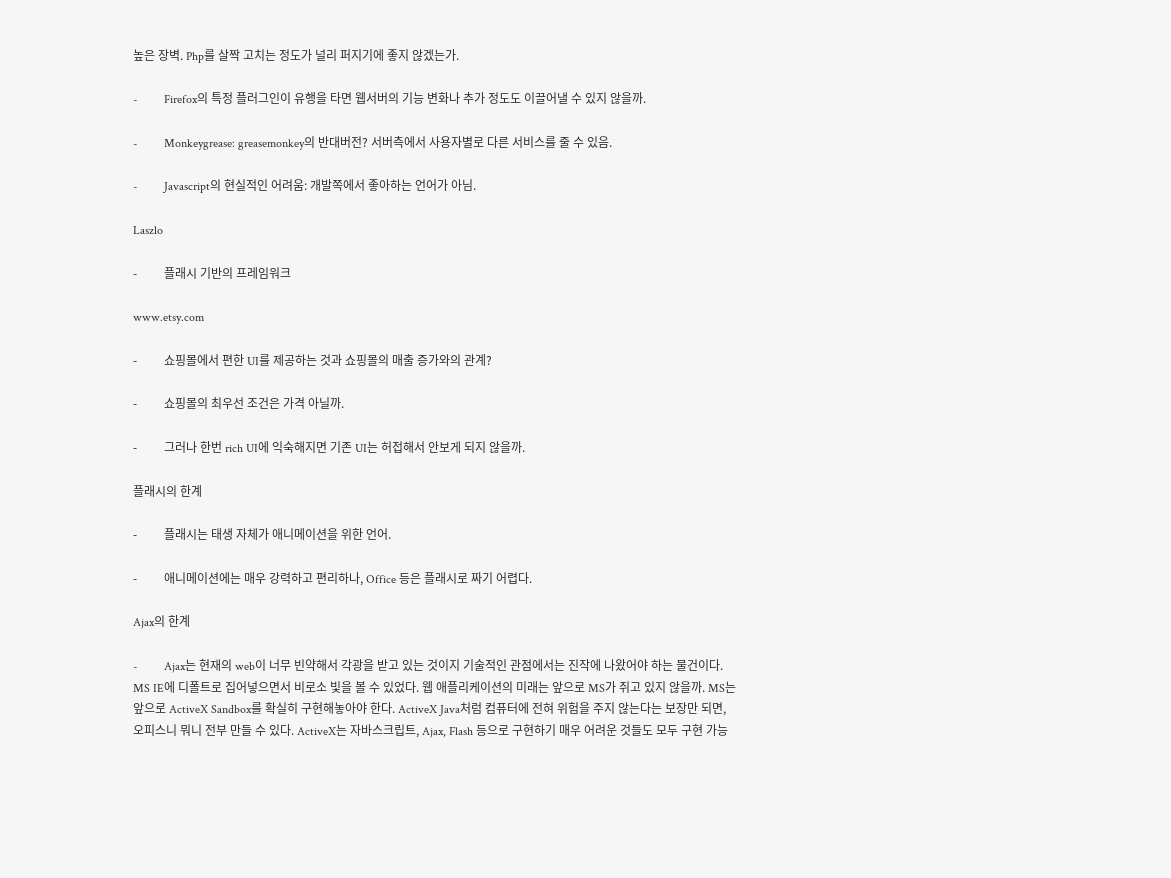높은 장벽. Php를 살짝 고치는 정도가 널리 퍼지기에 좋지 않겠는가.

-         Firefox의 특정 플러그인이 유행을 타면 웹서버의 기능 변화나 추가 정도도 이끌어낼 수 있지 않을까.

-         Monkeygrease: greasemonkey의 반대버전? 서버측에서 사용자별로 다른 서비스를 줄 수 있음.

-         Javascript의 현실적인 어려움: 개발쪽에서 좋아하는 언어가 아님.

Laszlo

-         플래시 기반의 프레임워크

www.etsy.com

-         쇼핑몰에서 편한 UI를 제공하는 것과 쇼핑몰의 매출 증가와의 관계?

-         쇼핑몰의 최우선 조건은 가격 아닐까.

-         그러나 한번 rich UI에 익숙해지면 기존 UI는 허접해서 안보게 되지 않을까.

플래시의 한계

-         플래시는 태생 자체가 애니메이션을 위한 언어.

-         애니메이션에는 매우 강력하고 편리하나, Office 등은 플래시로 짜기 어렵다.

Ajax의 한계

-         Ajax는 현재의 web이 너무 빈약해서 각광을 받고 있는 것이지 기술적인 관점에서는 진작에 나왔어야 하는 물건이다. MS IE에 디폴트로 집어넣으면서 비로소 빛을 볼 수 있었다. 웹 애플리케이션의 미래는 앞으로 MS가 쥐고 있지 않을까. MS는 앞으로 ActiveX Sandbox를 확실히 구현해놓아야 한다. ActiveX Java처럼 컴퓨터에 전혀 위험을 주지 않는다는 보장만 되면, 오피스니 뭐니 전부 만들 수 있다. ActiveX는 자바스크립트, Ajax, Flash 등으로 구현하기 매우 어려운 것들도 모두 구현 가능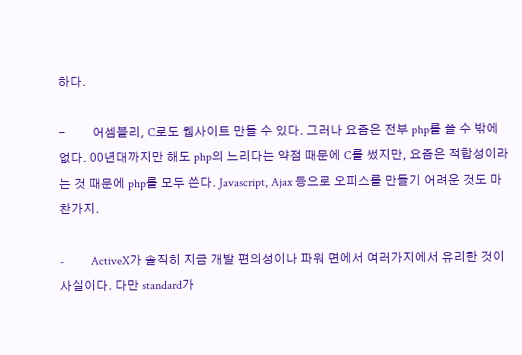하다.

-         어셈블리, C로도 웹사이트 만들 수 있다. 그러나 요즘은 전부 php를 쓸 수 밖에 없다. 00년대까지만 해도 php의 느리다는 약점 때문에 C를 썼지만, 요즘은 적합성이라는 것 때문에 php를 모두 쓴다. Javascript, Ajax 등으로 오피스를 만들기 어려운 것도 마찬가지.

-         ActiveX가 솔직히 지금 개발 편의성이나 파워 면에서 여러가지에서 유리한 것이 사실이다. 다만 standard가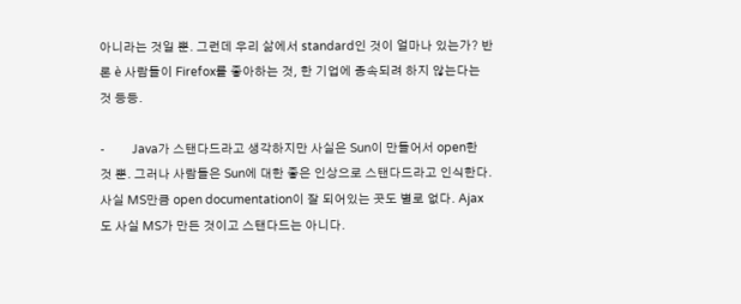아니라는 것일 뿐. 그런데 우리 삶에서 standard인 것이 얼마나 있는가? 반론 è 사람들이 Firefox를 좋아하는 것, 한 기업에 종속되려 하지 않는다는 것 등등.

-         Java가 스탠다드라고 생각하지만 사실은 Sun이 만들어서 open한 것 뿐. 그러나 사람들은 Sun에 대한 좋은 인상으로 스탠다드라고 인식한다. 사실 MS만큼 open documentation이 잘 되어있는 곳도 별로 없다. Ajax도 사실 MS가 만든 것이고 스탠다드는 아니다.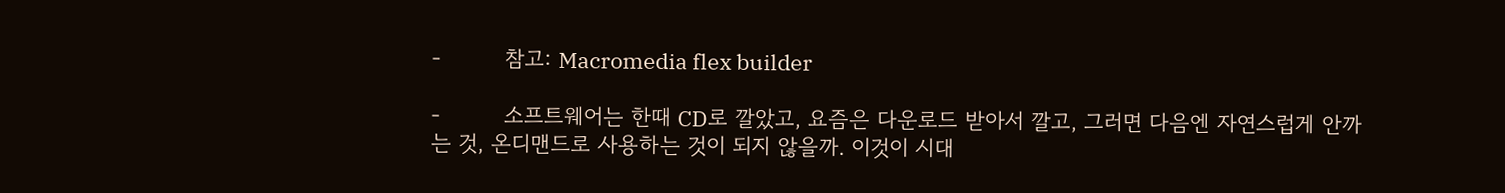-         참고: Macromedia flex builder

-         소프트웨어는 한때 CD로 깔았고, 요즘은 다운로드 받아서 깔고, 그러면 다음엔 자연스럽게 안까는 것, 온디맨드로 사용하는 것이 되지 않을까. 이것이 시대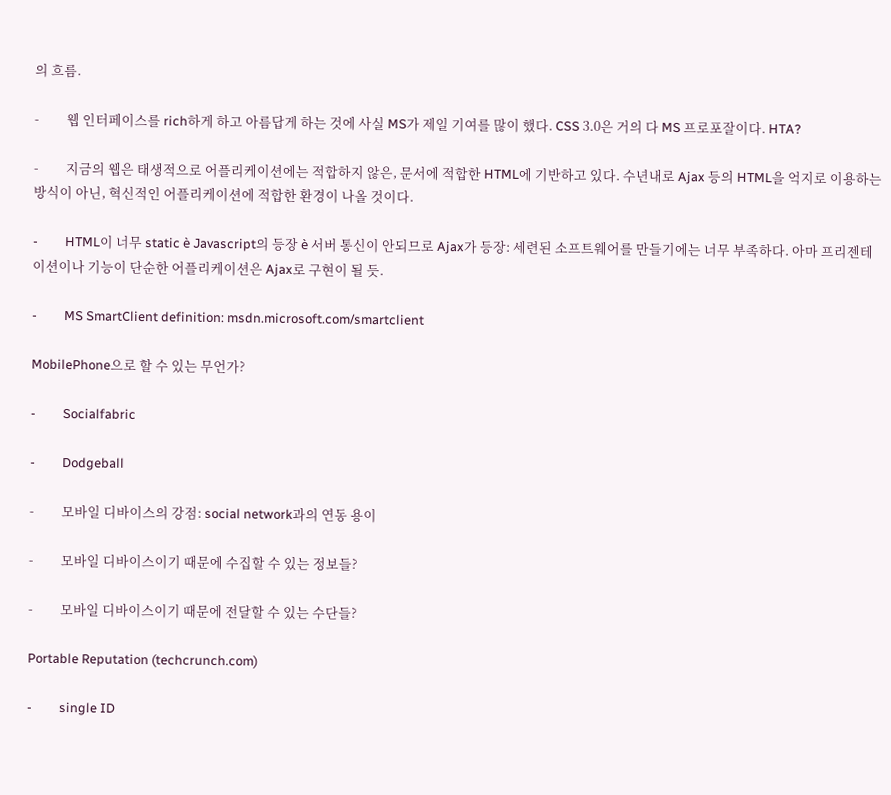의 흐름.

-         웹 인터페이스를 rich하게 하고 아름답게 하는 것에 사실 MS가 제일 기여를 많이 했다. CSS 3.0은 거의 다 MS 프로포잘이다. HTA?

-         지금의 웹은 태생적으로 어플리케이션에는 적합하지 않은, 문서에 적합한 HTML에 기반하고 있다. 수년내로 Ajax 등의 HTML을 억지로 이용하는 방식이 아닌, 혁신적인 어플리케이션에 적합한 환경이 나올 것이다.

-         HTML이 너무 static è Javascript의 등장 è 서버 통신이 안되므로 Ajax가 등장: 세련된 소프트웨어를 만들기에는 너무 부족하다. 아마 프리젠테이션이나 기능이 단순한 어플리케이션은 Ajax로 구현이 될 듯.

-         MS SmartClient definition: msdn.microsoft.com/smartclient

MobilePhone으로 할 수 있는 무언가?

-         Socialfabric

-         Dodgeball

-         모바일 디바이스의 강점: social network과의 연동 용이

-         모바일 디바이스이기 때문에 수집할 수 있는 정보들?

-         모바일 디바이스이기 때문에 전달할 수 있는 수단들?

Portable Reputation (techcrunch.com)

-         single ID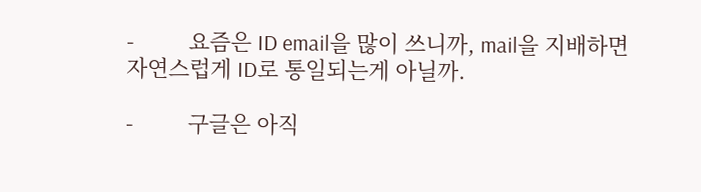-         요즘은 ID email을 많이 쓰니까, mail을 지배하면 자연스럽게 ID로 통일되는게 아닐까.

-         구글은 아직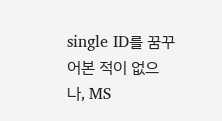single ID를 꿈꾸어본 적이 없으나, MS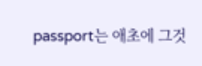passport는 애초에 그것